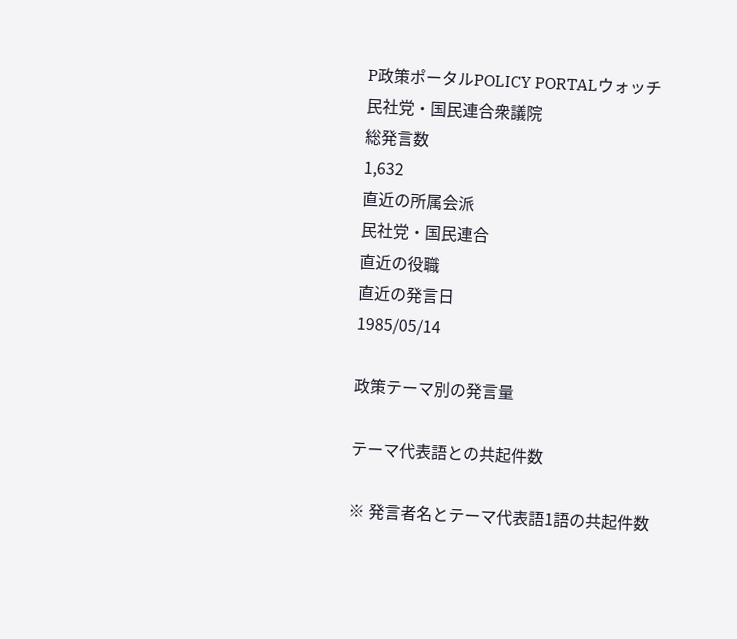P政策ポータルPOLICY PORTALウォッチ
民社党・国民連合衆議院
総発言数
1,632
直近の所属会派
民社党・国民連合
直近の役職
直近の発言日
1985/05/14

政策テーマ別の発言量

テーマ代表語との共起件数

※ 発言者名とテーマ代表語1語の共起件数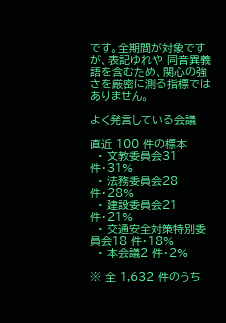です。全期間が対象ですが、表記ゆれや 同音異義語を含むため、関心の強さを厳密に測る指標ではありません。

よく発言している会議

直近 100 件の標本
  • 文教委員会31 件・31%
  • 法務委員会28 件・28%
  • 建設委員会21 件・21%
  • 交通安全対策特別委員会18 件・18%
  • 本会議2 件・2%

※ 全 1,632 件のうち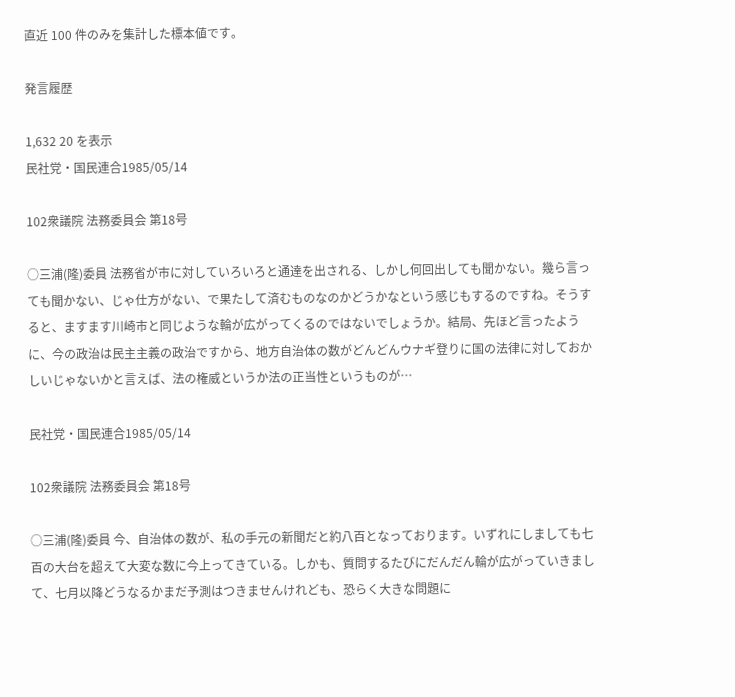直近 100 件のみを集計した標本値です。

発言履歴

1,632 20 を表示
民社党・国民連合1985/05/14

102衆議院 法務委員会 第18号

○三浦(隆)委員 法務省が市に対していろいろと通達を出される、しかし何回出しても聞かない。幾ら言っても聞かない、じゃ仕方がない、で果たして済むものなのかどうかなという感じもするのですね。そうすると、ますます川崎市と同じような輪が広がってくるのではないでしょうか。結局、先ほど言ったように、今の政治は民主主義の政治ですから、地方自治体の数がどんどんウナギ登りに国の法律に対しておかしいじゃないかと言えば、法の権威というか法の正当性というものが…

民社党・国民連合1985/05/14

102衆議院 法務委員会 第18号

○三浦(隆)委員 今、自治体の数が、私の手元の新聞だと約八百となっております。いずれにしましても七百の大台を超えて大変な数に今上ってきている。しかも、質問するたびにだんだん輪が広がっていきまして、七月以降どうなるかまだ予測はつきませんけれども、恐らく大きな問題に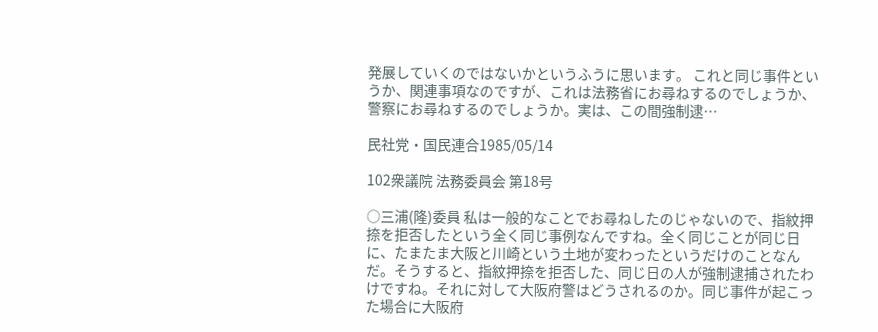発展していくのではないかというふうに思います。 これと同じ事件というか、関連事項なのですが、これは法務省にお尋ねするのでしょうか、警察にお尋ねするのでしょうか。実は、この間強制逮…

民社党・国民連合1985/05/14

102衆議院 法務委員会 第18号

○三浦(隆)委員 私は一般的なことでお尋ねしたのじゃないので、指紋押捺を拒否したという全く同じ事例なんですね。全く同じことが同じ日に、たまたま大阪と川崎という土地が変わったというだけのことなんだ。そうすると、指紋押捺を拒否した、同じ日の人が強制逮捕されたわけですね。それに対して大阪府警はどうされるのか。同じ事件が起こった場合に大阪府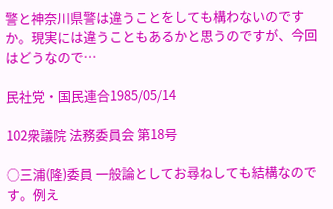警と神奈川県警は違うことをしても構わないのですか。現実には違うこともあるかと思うのですが、今回はどうなので…

民社党・国民連合1985/05/14

102衆議院 法務委員会 第18号

○三浦(隆)委員 一般論としてお尋ねしても結構なのです。例え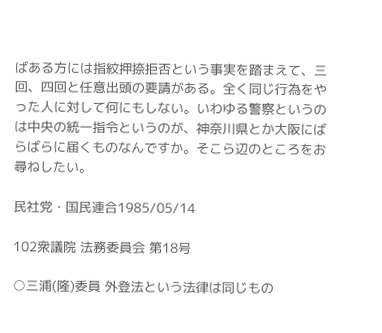ばある方には指紋押捺拒否という事実を踏まえて、三回、四回と任意出頭の要請がある。全く同じ行為をやった人に対して何にもしない。いわゆる警察というのは中央の統一指令というのが、神奈川県とか大阪にばらばらに届くものなんですか。そこら辺のところをお尋ねしたい。

民社党・国民連合1985/05/14

102衆議院 法務委員会 第18号

○三浦(隆)委員 外登法という法律は同じもの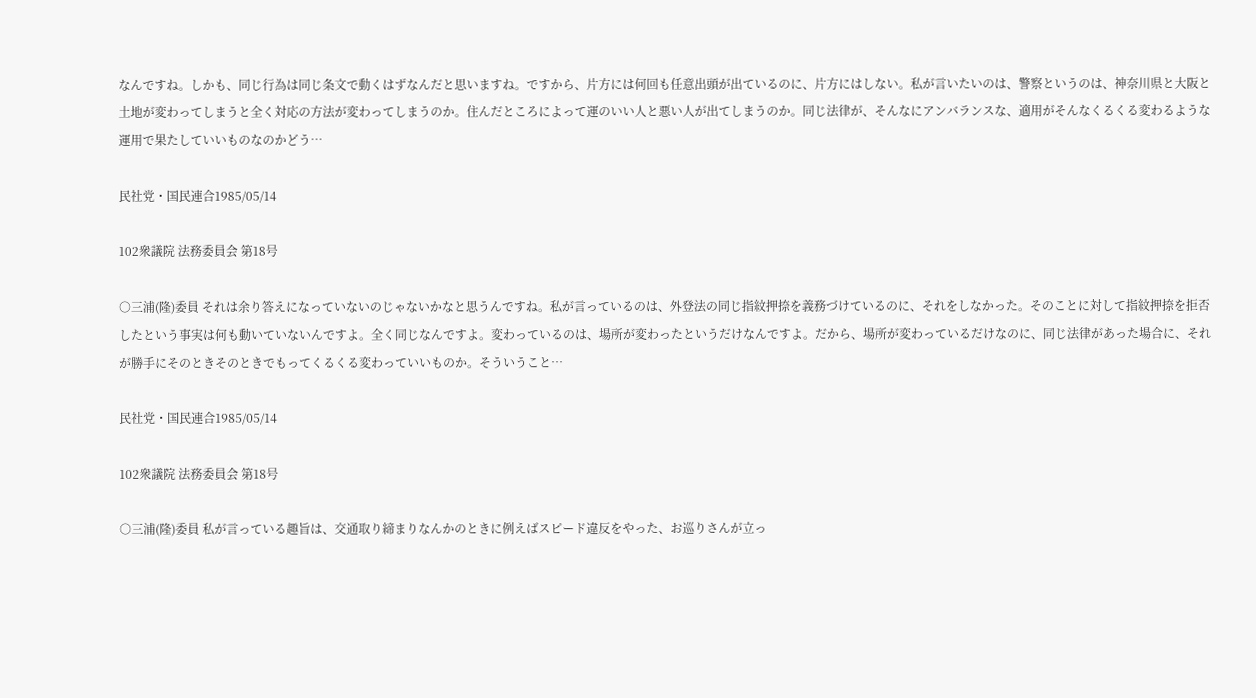なんですね。しかも、同じ行為は同じ条文で動くはずなんだと思いますね。ですから、片方には何回も任意出頭が出ているのに、片方にはしない。私が言いたいのは、警察というのは、神奈川県と大阪と土地が変わってしまうと全く対応の方法が変わってしまうのか。住んだところによって運のいい人と悪い人が出てしまうのか。同じ法律が、そんなにアンバランスな、適用がそんなくるくる変わるような運用で果たしていいものなのかどう…

民社党・国民連合1985/05/14

102衆議院 法務委員会 第18号

○三浦(隆)委員 それは余り答えになっていないのじゃないかなと思うんですね。私が言っているのは、外登法の同じ指紋押捺を義務づけているのに、それをしなかった。そのことに対して指紋押捺を拒否したという事実は何も動いていないんですよ。全く同じなんですよ。変わっているのは、場所が変わったというだけなんですよ。だから、場所が変わっているだけなのに、同じ法律があった場合に、それが勝手にそのときそのときでもってくるくる変わっていいものか。そういうこと…

民社党・国民連合1985/05/14

102衆議院 法務委員会 第18号

○三浦(隆)委員 私が言っている趣旨は、交通取り締まりなんかのときに例えばスピード違反をやった、お巡りさんが立っ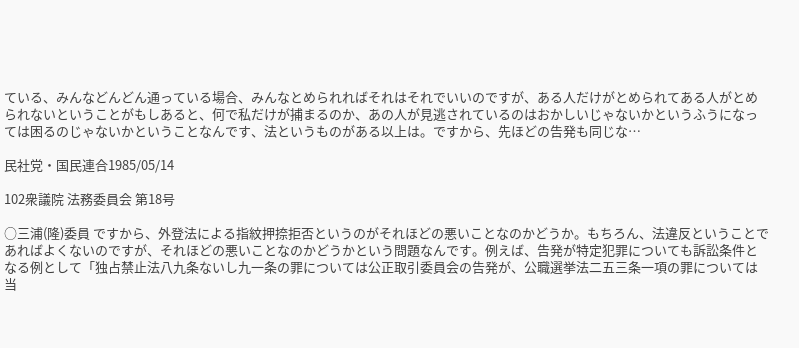ている、みんなどんどん通っている場合、みんなとめられればそれはそれでいいのですが、ある人だけがとめられてある人がとめられないということがもしあると、何で私だけが捕まるのか、あの人が見逃されているのはおかしいじゃないかというふうになっては困るのじゃないかということなんです、法というものがある以上は。ですから、先ほどの告発も同じな…

民社党・国民連合1985/05/14

102衆議院 法務委員会 第18号

○三浦(隆)委員 ですから、外登法による指紋押捺拒否というのがそれほどの悪いことなのかどうか。もちろん、法違反ということであればよくないのですが、それほどの悪いことなのかどうかという問題なんです。例えば、告発が特定犯罪についても訴訟条件となる例として「独占禁止法八九条ないし九一条の罪については公正取引委員会の告発が、公職選挙法二五三条一項の罪については当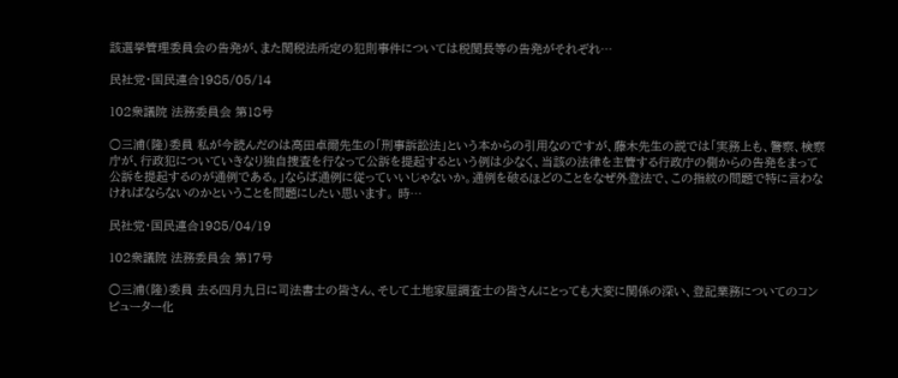該選挙管理委員会の告発が、また関税法所定の犯則事件については税関長等の告発がそれぞれ…

民社党・国民連合1985/05/14

102衆議院 法務委員会 第18号

○三浦(隆)委員 私が今読んだのは高田卓爾先生の「刑事訴訟法」という本からの引用なのですが、藤木先生の説では「実務上も、警察、検察庁が、行政犯についていきなり独自捜査を行なって公訴を提起するという例は少なく、当該の法律を主管する行政庁の側からの告発をまって公訴を提起するのが通例である。」ならば通例に従っていいじゃないか。通例を破るほどのことをなぜ外登法で、この指紋の問題で特に言わなければならないのかということを問題にしたい思います。 時…

民社党・国民連合1985/04/19

102衆議院 法務委員会 第17号

○三浦(隆)委員 去る四月九日に司法書士の皆さん、そして土地家屋調査士の皆さんにとっても大変に関係の深い、登記業務についてのコンピューター化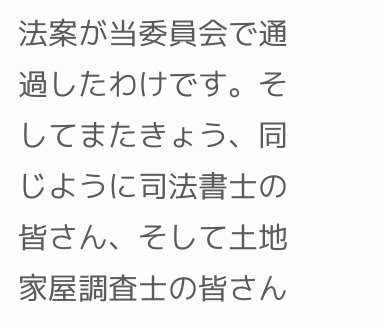法案が当委員会で通過したわけです。そしてまたきょう、同じように司法書士の皆さん、そして土地家屋調査士の皆さん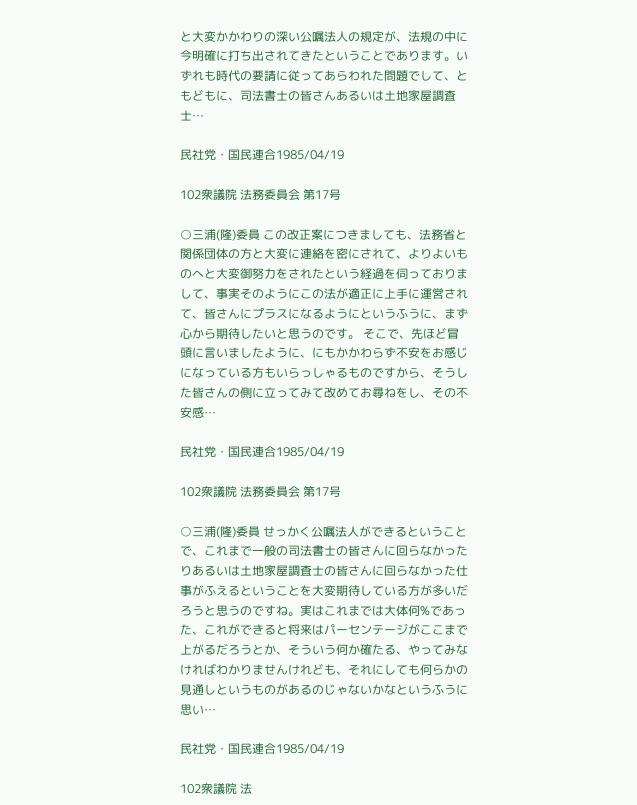と大変かかわりの深い公嘱法人の規定が、法規の中に今明確に打ち出されてきたということであります。いずれも時代の要請に従ってあらわれた問題でして、ともどもに、司法書士の皆さんあるいは土地家屋調査士…

民社党・国民連合1985/04/19

102衆議院 法務委員会 第17号

○三浦(隆)委員 この改正案につきましても、法務省と関係団体の方と大変に連絡を密にされて、よりよいものへと大変御努力をされたという経過を伺っておりまして、事実そのようにこの法が適正に上手に運営されて、皆さんにプラスになるようにというふうに、まず心から期待したいと思うのです。 そこで、先ほど冒頭に言いましたように、にもかかわらず不安をお感じになっている方もいらっしゃるものですから、そうした皆さんの側に立ってみて改めてお尋ねをし、その不安感…

民社党・国民連合1985/04/19

102衆議院 法務委員会 第17号

○三浦(隆)委員 せっかく公嘱法人ができるということで、これまで一般の司法書士の皆さんに回らなかったりあるいは土地家屋調査士の皆さんに回らなかった仕事がふえるということを大変期待している方が多いだろうと思うのですね。実はこれまでは大体何%であった、これができると将来はパーセンテージがここまで上がるだろうとか、そういう何か確たる、やってみなければわかりませんけれども、それにしても何らかの見通しというものがあるのじゃないかなというふうに思い…

民社党・国民連合1985/04/19

102衆議院 法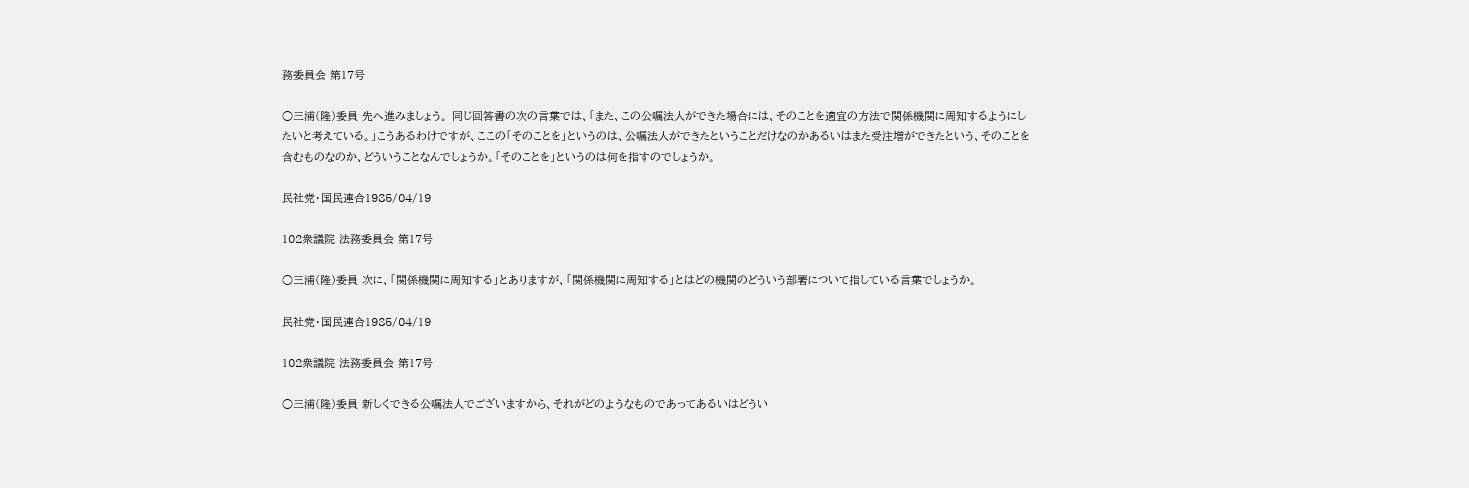務委員会 第17号

○三浦(隆)委員 先へ進みましょう。 同じ回答書の次の言葉では、「また、この公嘱法人ができた場合には、そのことを適宜の方法で関係機関に周知するようにしたいと考えている。」こうあるわけですが、ここの「そのことを」というのは、公嘱法人ができたということだけなのかあるいはまた受注増ができたという、そのことを含むものなのか、どういうことなんでしょうか。「そのことを」というのは何を指すのでしょうか。

民社党・国民連合1985/04/19

102衆議院 法務委員会 第17号

○三浦(隆)委員 次に、「関係機関に周知する」とありますが、「関係機関に周知する」とはどの機関のどういう部署について指している言葉でしょうか。

民社党・国民連合1985/04/19

102衆議院 法務委員会 第17号

○三浦(隆)委員 新しくできる公嘱法人でございますから、それがどのようなものであってあるいはどうい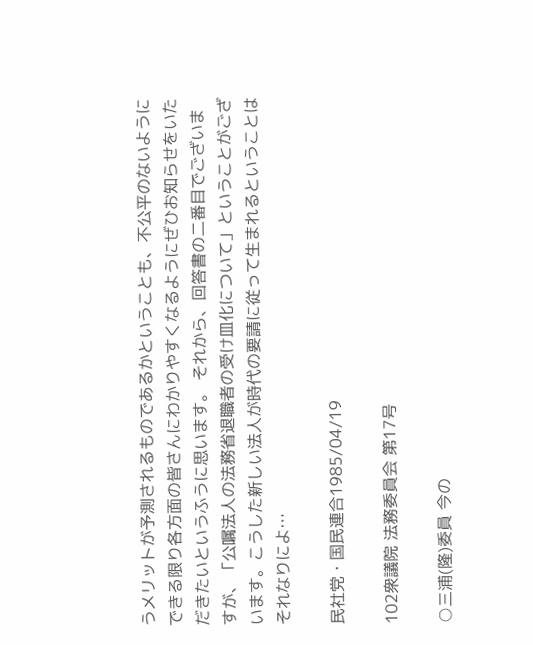うメリットが予測されるものであるかということも、不公平のないようにできる限り各方面の皆さんにわかりやすくなるようにぜひお知らせをいただきたいというふうに思います。 それから、回答書の二番目でございますが、「公嘱法人の法務省退職者の受け皿化について」ということがございます。こうした新しい法人が時代の要請に従って生まれるということはそれなりによ…

民社党・国民連合1985/04/19

102衆議院 法務委員会 第17号

○三浦(隆)委員 今の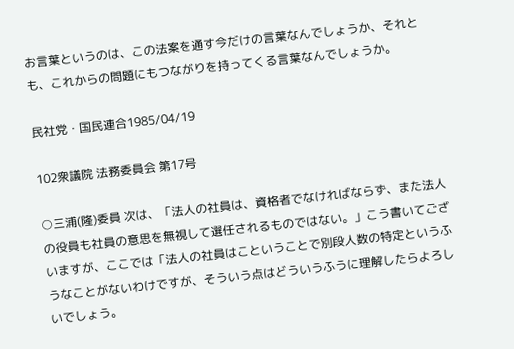お言葉というのは、この法案を通す今だけの言葉なんでしょうか、それとも、これからの問題にもつながりを持ってくる言葉なんでしょうか。

民社党・国民連合1985/04/19

102衆議院 法務委員会 第17号

○三浦(隆)委員 次は、「法人の社員は、資格者でなければならず、また法人の役員も社員の意思を無視して選任されるものではない。」こう書いてございますが、ここでは「法人の社員はこということで別段人数の特定というふうなことがないわけですが、そういう点はどういうふうに理解したらよろしいでしょう。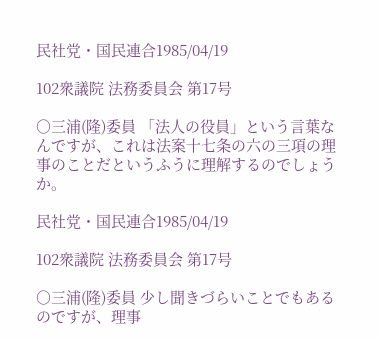民社党・国民連合1985/04/19

102衆議院 法務委員会 第17号

○三浦(隆)委員 「法人の役員」という言葉なんですが、これは法案十七条の六の三項の理事のことだというふうに理解するのでしょうか。

民社党・国民連合1985/04/19

102衆議院 法務委員会 第17号

○三浦(隆)委員 少し聞きづらいことでもあるのですが、理事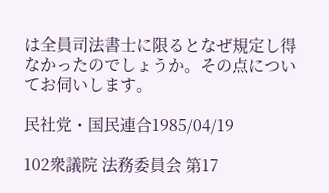は全員司法書士に限るとなぜ規定し得なかったのでしょうか。その点についてお伺いします。

民社党・国民連合1985/04/19

102衆議院 法務委員会 第17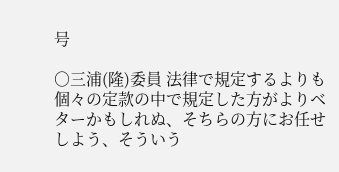号

○三浦(隆)委員 法律で規定するよりも個々の定款の中で規定した方がよりベターかもしれぬ、そちらの方にお任せしよう、そういう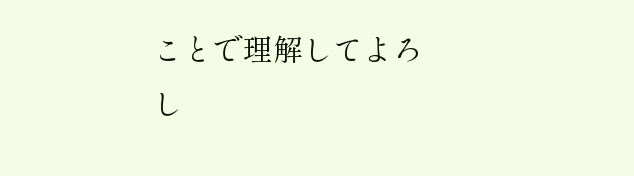ことで理解してよろし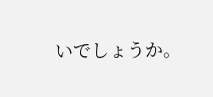いでしょうか。